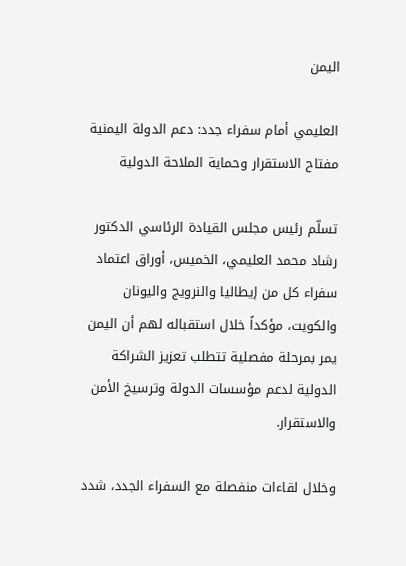اليمن

العليمي أمام سفراء جدد: دعم الدولة اليمنية مفتاح الاستقرار وحماية الملاحة الدولية

تسلّم رئيس مجلس القيادة الرئاسي الدكتور رشاد محمد العليمي، الخميس، أوراق اعتماد سفراء كل من إيطاليا والنرويج واليونان والكويت، مؤكداً خلال استقباله لهم أن اليمن يمر بمرحلة مفصلية تتطلب تعزيز الشراكة الدولية لدعم مؤسسات الدولة وترسيخ الأمن والاستقرار.

وخلال لقاءات منفصلة مع السفراء الجدد، شدد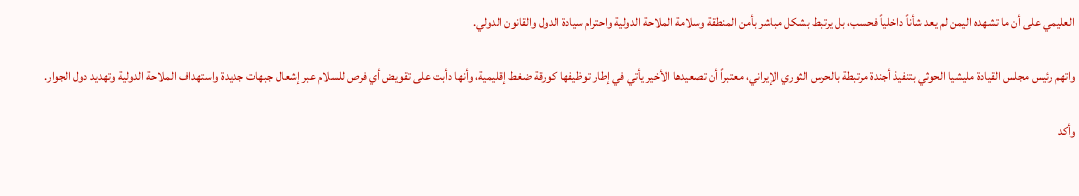العليمي على أن ما تشهده اليمن لم يعد شأناً داخلياً فحسب، بل يرتبط بشكل مباشر بأمن المنطقة وسلامة الملاحة الدولية واحترام سيادة الدول والقانون الدولي.

واتهم رئيس مجلس القيادة مليشيا الحوثي بتنفيذ أجندة مرتبطة بالحرس الثوري الإيراني، معتبراً أن تصعيدها الأخير يأتي في إطار توظيفها كورقة ضغط إقليمية، وأنها دأبت على تقويض أي فرص للسلام عبر إشعال جبهات جديدة واستهداف الملاحة الدولية وتهديد دول الجوار.

وأكد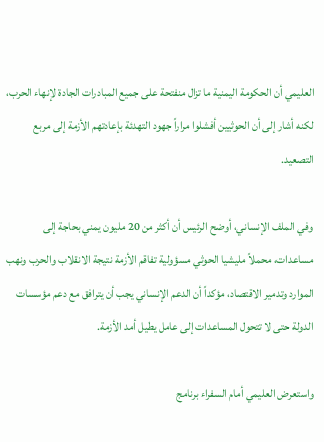العليمي أن الحكومة اليمنية ما تزال منفتحة على جميع المبادرات الجادة لإنهاء الحرب، لكنه أشار إلى أن الحوثيين أفشلوا مراراً جهود التهدئة بإعادتهم الأزمة إلى مربع التصعيد.

وفي الملف الإنساني، أوضح الرئيس أن أكثر من 20 مليون يمني بحاجة إلى مساعدات، محملاً مليشيا الحوثي مسؤولية تفاقم الأزمة نتيجة الانقلاب والحرب ونهب الموارد وتدمير الاقتصاد، مؤكداً أن الدعم الإنساني يجب أن يترافق مع دعم مؤسسات الدولة حتى لا تتحول المساعدات إلى عامل يطيل أمد الأزمة.

واستعرض العليمي أمام السفراء برنامج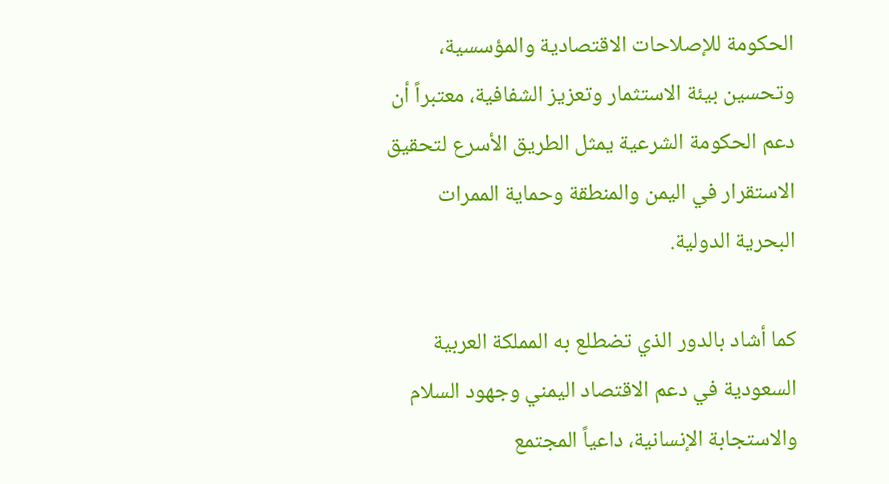الحكومة للإصلاحات الاقتصادية والمؤسسية، وتحسين بيئة الاستثمار وتعزيز الشفافية، معتبراً أن دعم الحكومة الشرعية يمثل الطريق الأسرع لتحقيق الاستقرار في اليمن والمنطقة وحماية الممرات البحرية الدولية.

كما أشاد بالدور الذي تضطلع به المملكة العربية السعودية في دعم الاقتصاد اليمني وجهود السلام والاستجابة الإنسانية، داعياً المجتمع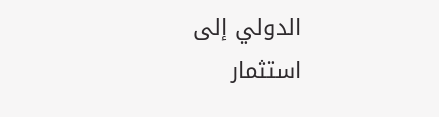الدولي إلى استثمار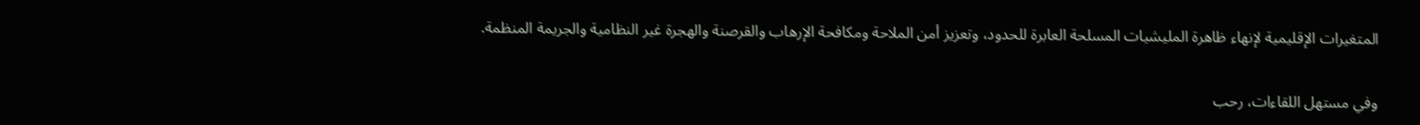المتغيرات الإقليمية لإنهاء ظاهرة المليشيات المسلحة العابرة للحدود، وتعزيز أمن الملاحة ومكافحة الإرهاب والقرصنة والهجرة غير النظامية والجريمة المنظمة.

وفي مستهل اللقاءات، رحب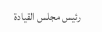رئيس مجلس القيادة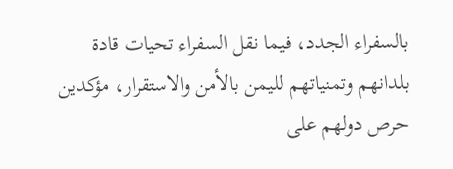بالسفراء الجدد، فيما نقل السفراء تحيات قادة بلدانهم وتمنياتهم لليمن بالأمن والاستقرار، مؤكدين حرص دولهم على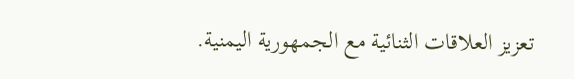تعزيز العلاقات الثنائية مع الجمهورية اليمنية.